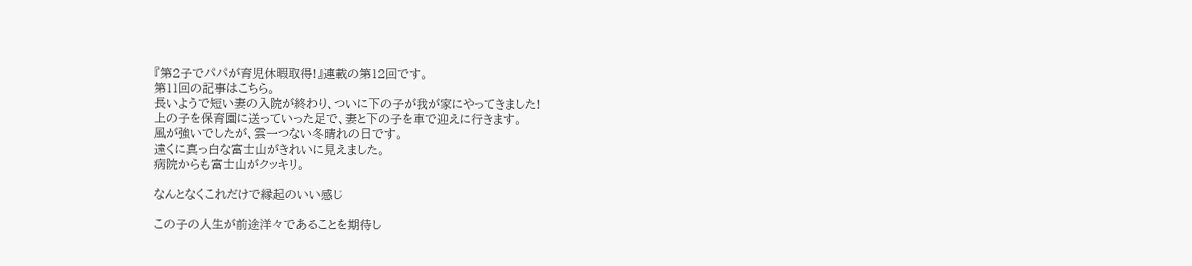『第2子でパパが育児休暇取得!』連載の第12回です。
第11回の記事はこちら。
長いようで短い妻の入院が終わり、ついに下の子が我が家にやってきました!
上の子を保育園に送っていった足で、妻と下の子を車で迎えに行きます。
風が強いでしたが、雲一つない冬晴れの日です。
遠くに真っ白な富士山がきれいに見えました。
病院からも富士山がクッキリ。

なんとなくこれだけで縁起のいい感じ

この子の人生が前途洋々であることを期待し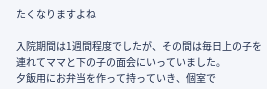たくなりますよね

入院期間は1週間程度でしたが、その間は毎日上の子を連れてママと下の子の面会にいっていました。
夕飯用にお弁当を作って持っていき、個室で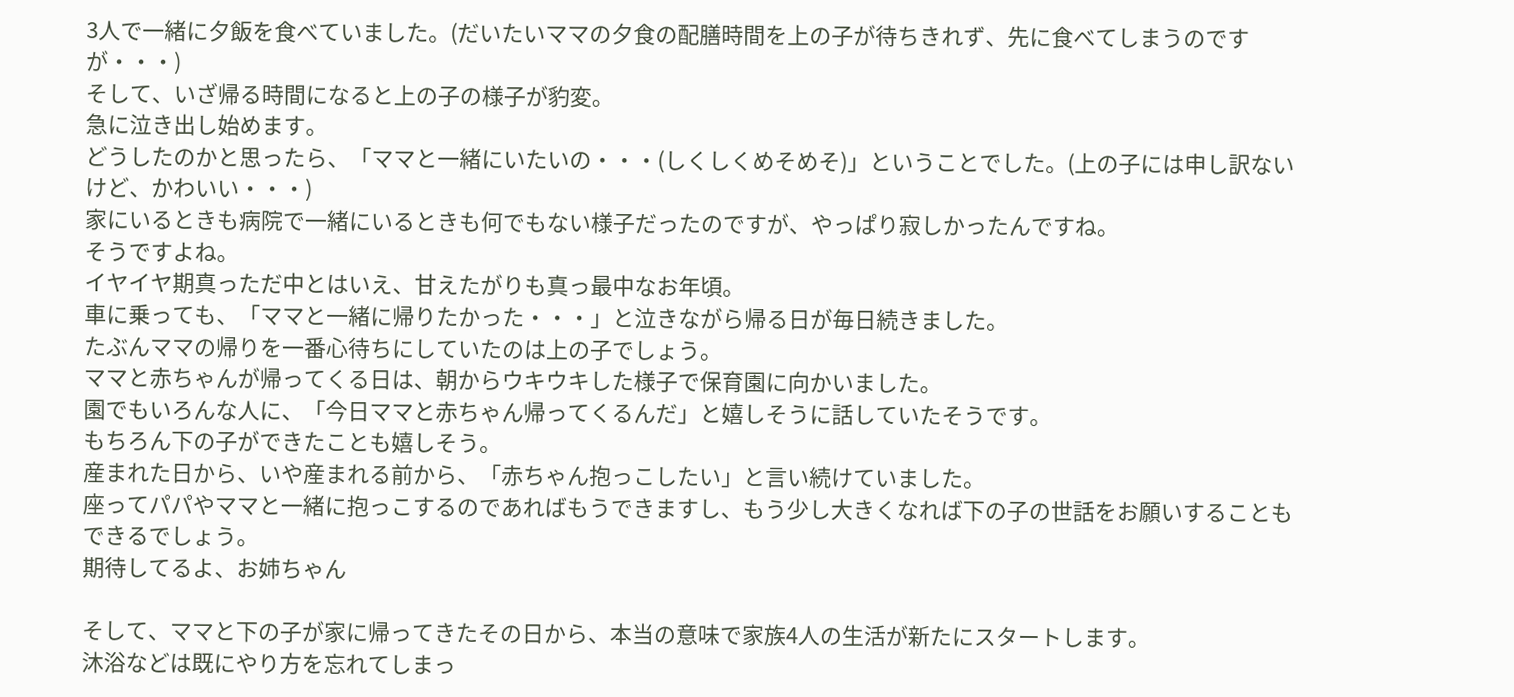3人で一緒に夕飯を食べていました。(だいたいママの夕食の配膳時間を上の子が待ちきれず、先に食べてしまうのですが・・・)
そして、いざ帰る時間になると上の子の様子が豹変。
急に泣き出し始めます。
どうしたのかと思ったら、「ママと一緒にいたいの・・・(しくしくめそめそ)」ということでした。(上の子には申し訳ないけど、かわいい・・・)
家にいるときも病院で一緒にいるときも何でもない様子だったのですが、やっぱり寂しかったんですね。
そうですよね。
イヤイヤ期真っただ中とはいえ、甘えたがりも真っ最中なお年頃。
車に乗っても、「ママと一緒に帰りたかった・・・」と泣きながら帰る日が毎日続きました。
たぶんママの帰りを一番心待ちにしていたのは上の子でしょう。
ママと赤ちゃんが帰ってくる日は、朝からウキウキした様子で保育園に向かいました。
園でもいろんな人に、「今日ママと赤ちゃん帰ってくるんだ」と嬉しそうに話していたそうです。
もちろん下の子ができたことも嬉しそう。
産まれた日から、いや産まれる前から、「赤ちゃん抱っこしたい」と言い続けていました。
座ってパパやママと一緒に抱っこするのであればもうできますし、もう少し大きくなれば下の子の世話をお願いすることもできるでしょう。
期待してるよ、お姉ちゃん

そして、ママと下の子が家に帰ってきたその日から、本当の意味で家族4人の生活が新たにスタートします。
沐浴などは既にやり方を忘れてしまっ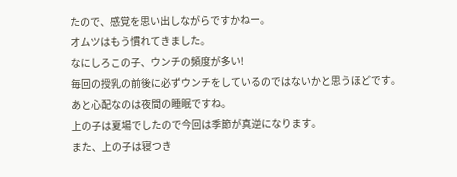たので、感覚を思い出しながらですかねー。
オムツはもう慣れてきました。
なにしろこの子、ウンチの頻度が多い!
毎回の授乳の前後に必ずウンチをしているのではないかと思うほどです。
あと心配なのは夜間の睡眠ですね。
上の子は夏場でしたので今回は季節が真逆になります。
また、上の子は寝つき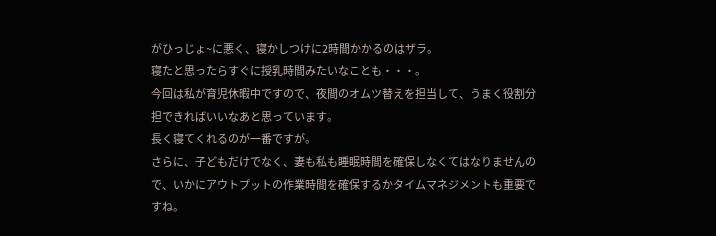がひっじょ~に悪く、寝かしつけに2時間かかるのはザラ。
寝たと思ったらすぐに授乳時間みたいなことも・・・。
今回は私が育児休暇中ですので、夜間のオムツ替えを担当して、うまく役割分担できればいいなあと思っています。
長く寝てくれるのが一番ですが。
さらに、子どもだけでなく、妻も私も睡眠時間を確保しなくてはなりませんので、いかにアウトプットの作業時間を確保するかタイムマネジメントも重要ですね。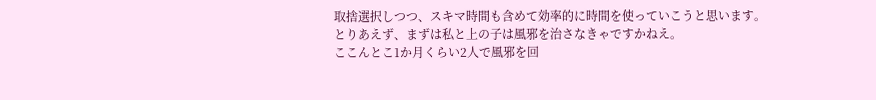取捨選択しつつ、スキマ時間も含めて効率的に時間を使っていこうと思います。
とりあえず、まずは私と上の子は風邪を治さなきゃですかねえ。
ここんとこ1か月くらい2人で風邪を回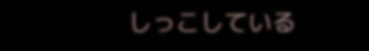しっこしている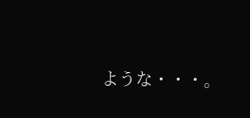ような・・・。